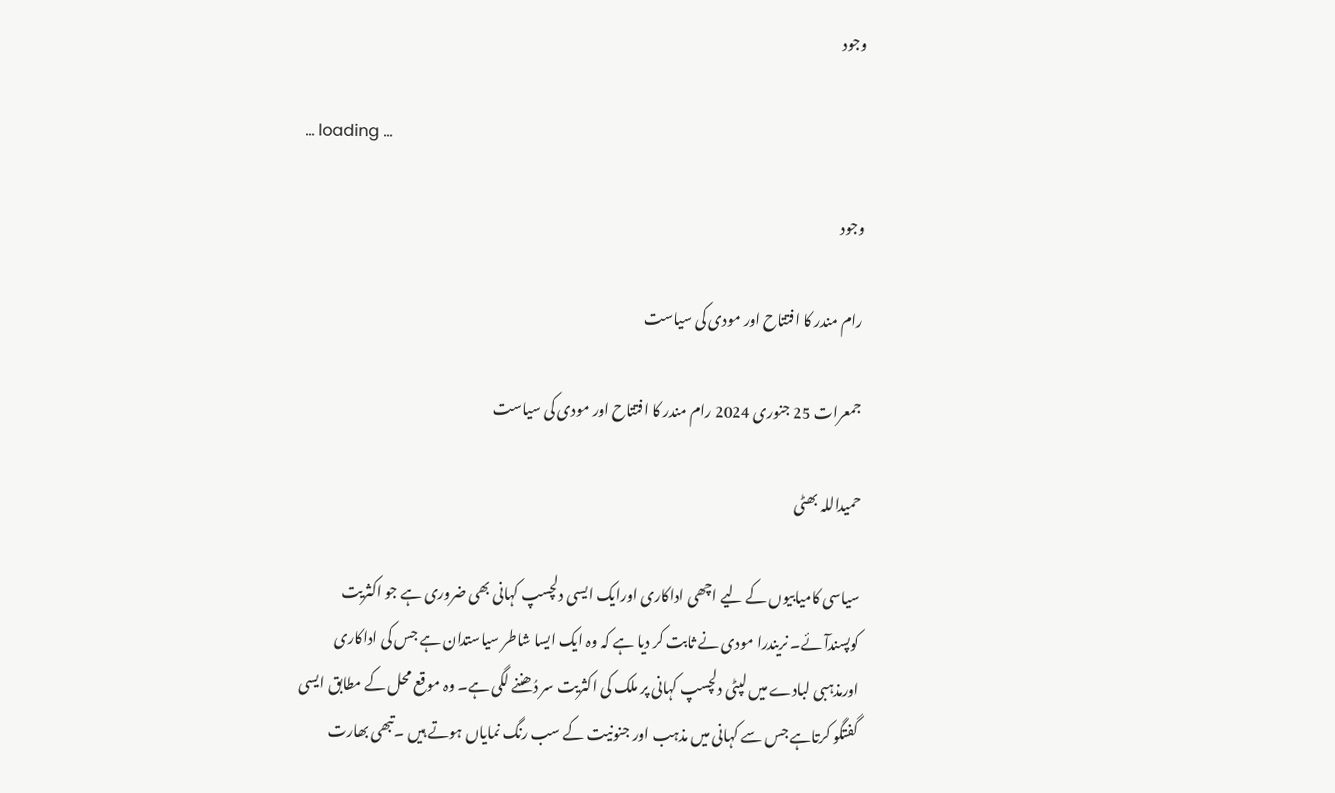وجود

... loading ...

وجود

رام مندر کا افتتاح اور مودی کی سیاست

جمعرات 25 جنوری 2024 رام مندر کا افتتاح اور مودی کی سیاست

حمیداللہ بھٹی

سیاسی کامیابیوں کے لیے اچھی اداکاری اورایک ایسی دلچسپ کہانی بھی ضروری ہے جو اکثریت کوپسندآئے۔ نریندرا مودی نے ثابت کر دیا ہے کہ وہ ایک ایسا شاطر سیاستدان ہے جس کی اداکاری اورمذہبی لبادے میں لپٹی دلچسپ کہانی پر ملک کی اکثریت سر دُھننے لگی ہے۔ وہ موقع محل کے مطابق ایسی گفتگو کرتاہے جس سے کہانی میں مذہب اور جنونیت کے سب رنگ نمایاں ہوتے ہیں ۔تبھی بھارت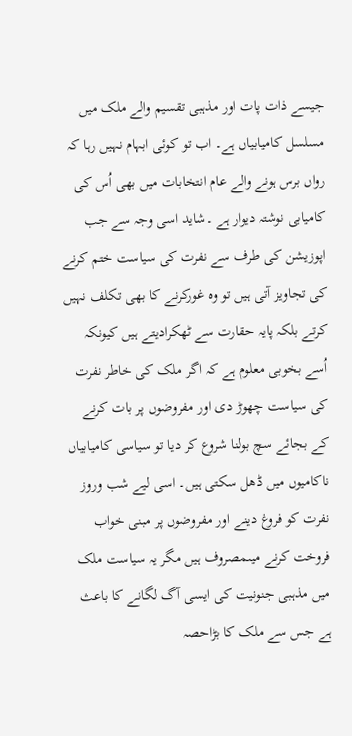جیسے ذات پات اور مذہبی تقسیم والے ملک میں مسلسل کامیابیاں ہے۔ اب تو کوئی ابہام نہیں رہا کہ رواں برس ہونے والے عام انتخابات میں بھی اُس کی کامیابی نوشتہ دیوار ہے ۔شاید اسی وجہ سے جب اپوزیشن کی طرف سے نفرت کی سیاست ختم کرنے کی تجاویز آتی ہیں تو وہ غورکرنے کا بھی تکلف نہیں کرتے بلکہ پایہ حقارت سے ٹھکرادیتے ہیں کیونکہ اُسے بخوبی معلوم ہے کہ اگر ملک کی خاطر نفرت کی سیاست چھوڑ دی اور مفروضوں پر بات کرنے کے بجائے سچ بولنا شروع کر دیا تو سیاسی کامیابیاں ناکامیوں میں ڈھل سکتی ہیں۔ اسی لیے شب وروز نفرت کو فروغ دینے اور مفروضوں پر مبنی خواب فروخت کرنے میںمصروف ہیں مگر یہ سیاست ملک میں مذہبی جنونیت کی ایسی آگ لگانے کا باعث ہے جس سے ملک کا بڑاحصہ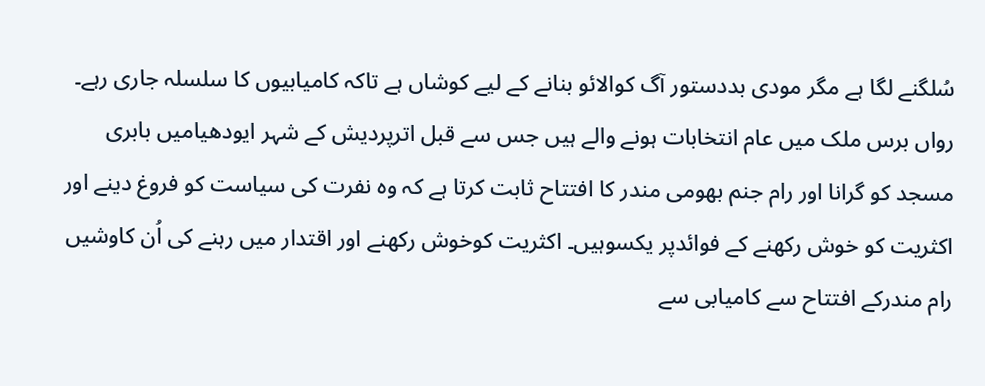سُلگنے لگا ہے مگر مودی بددستور آگ کوالائو بنانے کے لیے کوشاں ہے تاکہ کامیابیوں کا سلسلہ جاری رہے۔ رواں برس ملک میں عام انتخابات ہونے والے ہیں جس سے قبل اترپردیش کے شہر ایودھیامیں بابری مسجد کو گرانا اور رام جنم بھومی مندر کا افتتاح ثابت کرتا ہے کہ وہ نفرت کی سیاست کو فروغ دینے اور اکثریت کو خوش رکھنے کے فوائدپر یکسوہیں۔ اکثریت کوخوش رکھنے اور اقتدار میں رہنے کی اُن کاوشیں رام مندرکے افتتاح سے کامیابی سے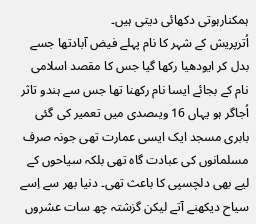ہمکنارہوتی دکھائی دیتی ہیں۔
اُترپریش کے شہر کا نام پہلے فیض آبادتھا جسے بدل کر ایودھیا رکھا گیا جس کا مقصد اسلامی نام کے بجائے ایسا نام رکھنا تھا جس سے ہندو تاثر اُجاگر ہو یہاں 16 ویںصدی میں تعمیر کی گئی بابری مسجد ایک ایسی عمارت تھی جونہ صرف مسلمانوں کی عبادت گاہ تھی بلکہ سیاحوں کے لیے بھی دلچسپی کا باعث تھی۔ دنیا بھر سے اِسے سیاح دیکھنے آتے لیکن گزشتہ چھ سات عشروں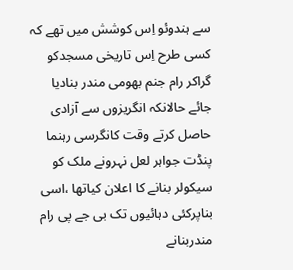سے ہندوئو اِس کوشش میں تھے کہ کسی طرح اِس تاریخی مسجدکو گراکر رام جنم بھومی مندر بنادیا جائے حالانکہ انگریزوں سے آزادی حاصل کرتے وقت کانگرسی رہنما پنڈت جواہر لعل نہرونے ملک کو سیکولر بنانے کا اعلان کیاتھا ،اسی بناپرکئی دہائیوں تک بی جے پی رام مندربنانے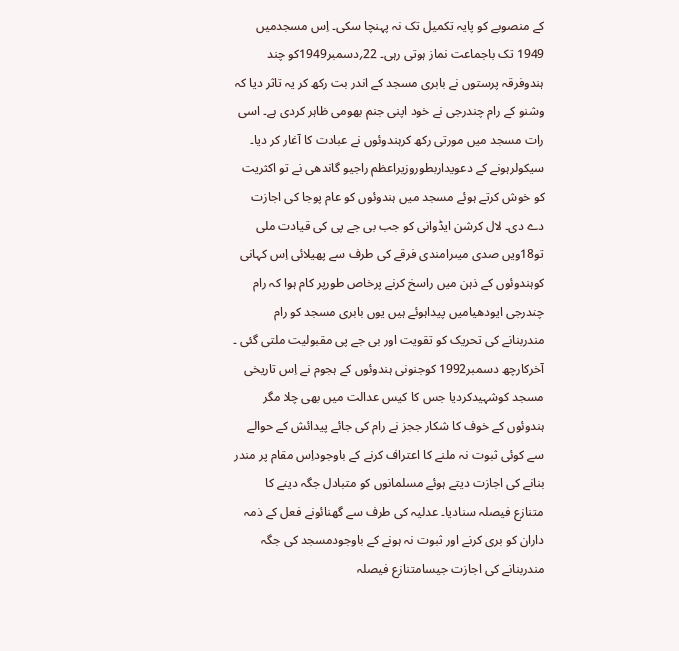کے منصوبے کو پایہ تکمیل تک نہ پہنچا سکی۔ اِس مسجدمیں 1949 تک باجماعت نماز ہوتی رہی۔ 22؍دسمبر1949کو چند ہندوفرقہ پرستوں نے بابری مسجد کے اندر بت رکھ کر یہ تاثر دیا کہ وشنو کے رام چندرجی نے خود اپنی جنم بھومی ظاہر کردی ہے۔ اسی رات مسجد میں مورتی رکھ کرہندوئوں نے عبادت کا آغار کر دیا۔ سیکولرہونے کے دعویداربطوروزیراعظم راجیو گاندھی نے تو اکثریت کو خوش کرتے ہوئے مسجد میں ہندوئوں کو عام پوجا کی اجازت دے دی۔ لال کرشن ایڈوانی کو جب بی جے پی کی قیادت ملی تو18ویں صدی میںرامندی فرقے کی طرف سے پھیلائی اِس کہانی کوہندوئوں کے ذہن میں راسخ کرنے پرخاص طورپر کام ہوا کہ رام چندرجی ایودھیامیں پیداہوئے ہیں یوں بابری مسجد کو رام مندربنانے کی تحریک کو تقویت اور بی جے پی مقبولیت ملتی گئی ۔
آخرکارچھ دسمبر1992 کوجنونی ہندوئوں کے ہجوم نے اِس تاریخی مسجد کوشہیدکردیا جس کا کیس عدالت میں بھی چلا مگر ہندوئوں کے خوف کا شکار ججز نے رام کی جائے پیدائش کے حوالے سے کوئی ثبوت نہ ملنے کا اعتراف کرنے کے باوجوداِس مقام پر مندر بنانے کی اجازت دیتے ہوئے مسلمانوں کو متبادل جگہ دینے کا متنازع فیصلہ سنادیا۔ عدلیہ کی طرف سے گھنائونے فعل کے ذمہ داران کو بری کرنے اور ثبوت نہ ہونے کے باوجودمسجد کی جگہ مندربنانے کی اجازت جیسامتنازع فیصلہ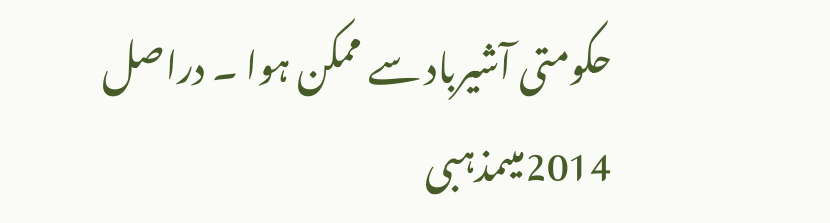حکومتی آشیرباد سے ممکن ہوا ۔ دراصل 2014میںمذہبی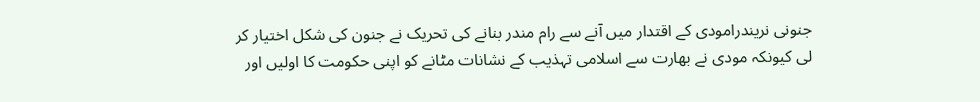جنونی نریندرامودی کے اقتدار میں آنے سے رام مندر بنانے کی تحریک نے جنون کی شکل اختیار کر لی کیونکہ مودی نے بھارت سے اسلامی تہذیب کے نشانات مٹانے کو اپنی حکومت کا اولیں اور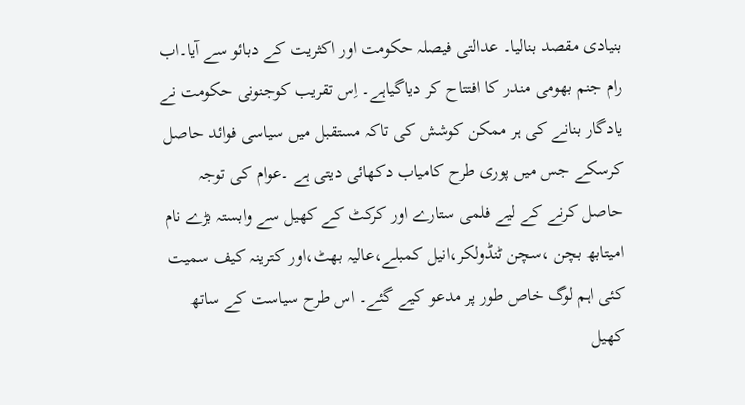بنیادی مقصد بنالیا۔ عدالتی فیصلہ حکومت اور اکثریت کے دبائو سے آیا۔اب رام جنم بھومی مندر کا افتتاح کر دیاگیاہے۔ اِس تقریب کوجنونی حکومت نے یادگار بنانے کی ہر ممکن کوشش کی تاکہ مستقبل میں سیاسی فوائد حاصل کرسکے جس میں پوری طرح کامیاب دکھائی دیتی ہے ۔عوام کی توجہ حاصل کرنے کے لیے فلمی ستارے اور کرکٹ کے کھیل سے وابستہ بڑے نام امیتابھ بچن ،سچن ٹنڈولکر،انیل کمبلے،عالیہ بھٹ،اور کترینہ کیف سمیت کئی اہم لوگ خاص طور پر مدعو کیے گئے۔ اس طرح سیاست کے ساتھ کھیل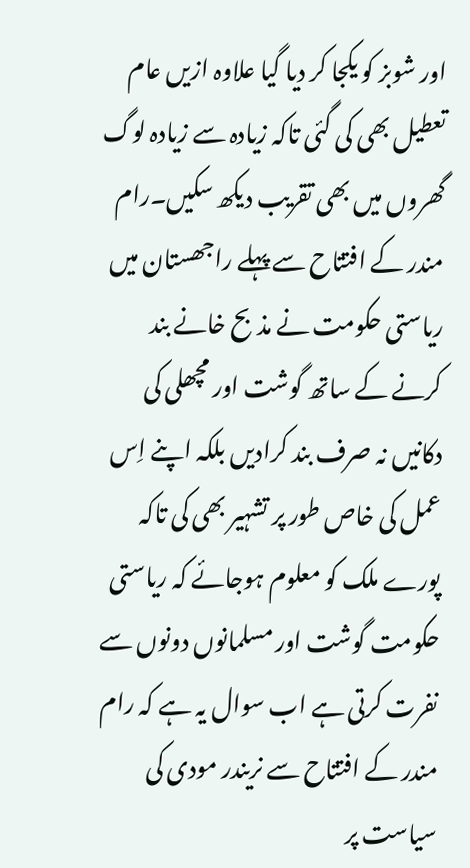اور شوبز کو یکجا کر دیا گیا علاوہ ازیں عام تعطیل بھی کی گئی تاکہ زیادہ سے زیادہ لوگ گھروں میں بھی تقریب دیکھ سکیں۔رام مندر کے افتتاح سے پہلے راجھستان میں ریاستی حکومت نے مذبح خانے بند کرنے کے ساتھ گوشت اور مچھلی کی دکانیں نہ صرف بند کرادیں بلکہ اپنے اِس عمل کی خاص طور پر تشہیر بھی کی تاکہ پورے ملک کو معلوم ہوجائے کہ ریاستی حکومت گوشت اور مسلمانوں دونوں سے نفرت کرتی ہے اب سوال یہ ہے کہ رام مندر کے افتتاح سے نریندر مودی کی سیاست پر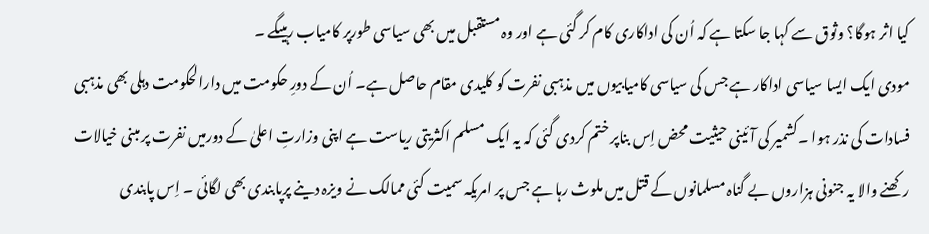کیا اثر ہوگا؟ وثوق سے کہا جا سکتا ہے کہ اُن کی اداکاری کام کر گئی ہے اور وہ مستقبل میں بھی سیاسی طورپر کامیاب رہیںگے ۔
مودی ایک ایسا سیاسی اداکار ہے جس کی سیاسی کامیابیوں میں مذہبی نفرت کو کلیدی مقام حاصل ہے۔ اُن کے دورِ حکومت میں دارالحکومت دہلی بھی مذہبی فسادات کی نذر ہوا ۔کشمیر کی آئینی حیثیت محض اِس بناپر ختم کردی گئی کہ یہ ایک مسلم اکثریتی ریاست ہے اپنی وزارتِ اعلیٰ کے دورمیں نفرت پر مبنی خیالات رکھنے والا یہ جنونی ہزاروں بے گناہ مسلمانوں کے قتل میں ملوث رہا ہے جس پر امریکہ سمیت کئی ممالک نے ویزہ دینے پرپابندی بھی لگائی ۔ اِس پابندی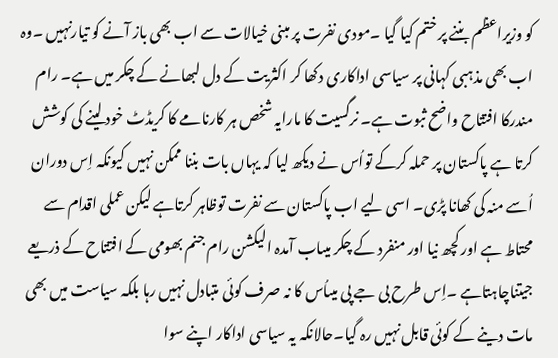کو وزیراعظم بننے پر ختم کیا گیا ۔مودی نفرت پر مبنی خیالات سے اب بھی باز آنے کو تیارنہیں ۔وہ اب بھی مذہبی کہانی پر سیاسی اداکاری دکھا کر اکثریت کے دل لبھانے کے چکر میں ہے۔ رام مندرکا افتتاح واضح ثبوت ہے۔ نرگسیت کا مارایہ شخص ہر کارنامے کا کریڈٹ خود لینے کی کوشش کرتا ہے پاکستان پر حملہ کرکے تواُس نے دیکھ لیا کہ یہاں بات بننا ممکن نہیں کیونکہ اِس دوران اُسے منہ کی کھانا پڑی۔ اسی لیے اب پاکستان سے نفرت توظاہر کرتاہے لیکن عملی اقدام سے محتاط ہے اور کچھ نیا اور منفرد کے چکر میںاب آمدہ الیکشن رام جنم بھومی کے افتتاح کے ذریعے جیتناچاہتاہے ۔اِس طرح بی جے پی میںاُس کا نہ صرف کوئی متبادل نہیں رہا بلکہ سیاست میں بھی مات دینے کے کوئی قابل نہیں رہ گیا۔حالانکہ یہ سیاسی اداکار اپنے سوا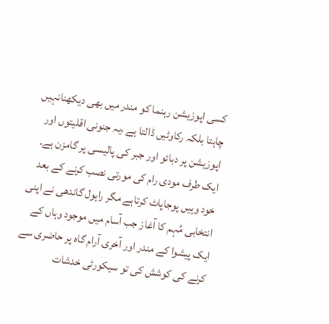کسی اپوزیشن رہنما کو مندر میں بھی دیکھنانہیں چاہتا بلکہ رکاوٹیں ڈالتا ہے ،یہ جنونی اقلیتوں اور اپوزیشن پر دبائو اور جبر کی پالیسی پر گامزن ہے۔ ایک طرف مودی رام کی مورتی نصب کرنے کے بعد خود وہیں پوجاپاٹ کرتاہے مگر راہول گاندھی نے اپنی انتخابی مُہم کا آغاز جب آسام میں موجود وہاں کے ایک پیشوا کے مندر اور آخری آرام گاہ پر حاضری سے کرنے کی کوشش کی تو سیکورٹی خدشات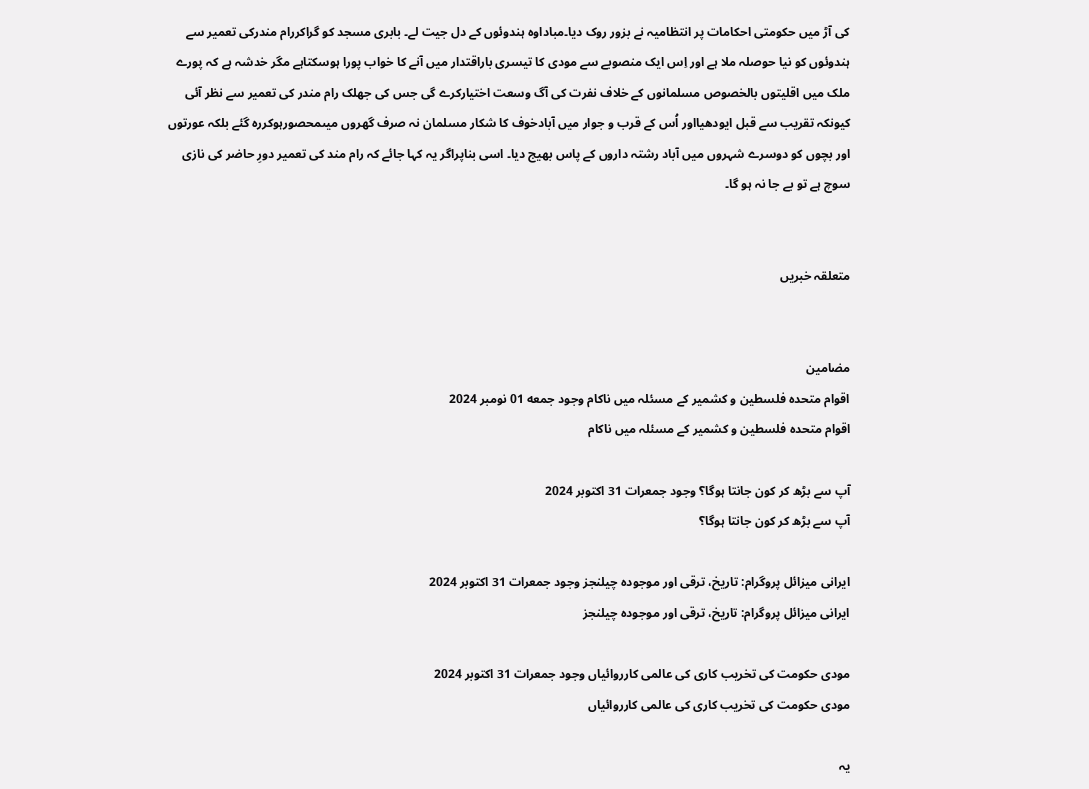کی آڑ میں حکومتی احکامات پر انتظامیہ نے بزور روک دیا۔مباداوہ ہندوئوں کے دل جیت لے۔ بابری مسجد کو گراکررام مندرکی تعمیر سے ہندوئوں کو نیا حوصلہ ملا ہے اور اِس ایک منصوبے سے مودی کا تیسری باراقتدار میں آنے کا خواب پورا ہوسکتاہے مگر خدشہ ہے کہ پورے ملک میں اقلیتوں بالخصوص مسلمانوں کے خلاف نفرت کی آگ وسعت اختیارکرے گی جس کی جھلک رام مندر کی تعمیر سے نظر آئی کیونکہ تقریب سے قبل ایودھیااور اُس کے قرب و جوار میں آبادخوف کا شکار مسلمان نہ صرف گھروں میںمحصورہوکررہ گئے بلکہ عورتوں اور بچوں کو دوسرے شہروں میں آباد رشتہ داروں کے پاس بھیج دیا۔ اسی بناپراگر یہ کہا جائے کہ رام مند کی تعمیر دورِ حاضر کی نازی سوچ ہے تو بے جا نہ ہو گا۔


متعلقہ خبریں


مضامین
اقوام متحدہ فلسطین و کشمیر کے مسئلہ میں ناکام وجود جمعه 01 نومبر 2024
اقوام متحدہ فلسطین و کشمیر کے مسئلہ میں ناکام

آپ سے بڑھ کر کون جانتا ہوگا؟ وجود جمعرات 31 اکتوبر 2024
آپ سے بڑھ کر کون جانتا ہوگا؟

ایرانی میزائل پروگرام: تاریخ، ترقی اور موجودہ چیلنجز وجود جمعرات 31 اکتوبر 2024
ایرانی میزائل پروگرام: تاریخ، ترقی اور موجودہ چیلنجز

مودی حکومت کی تخریب کاری کی عالمی کارروائیاں وجود جمعرات 31 اکتوبر 2024
مودی حکومت کی تخریب کاری کی عالمی کارروائیاں

یہ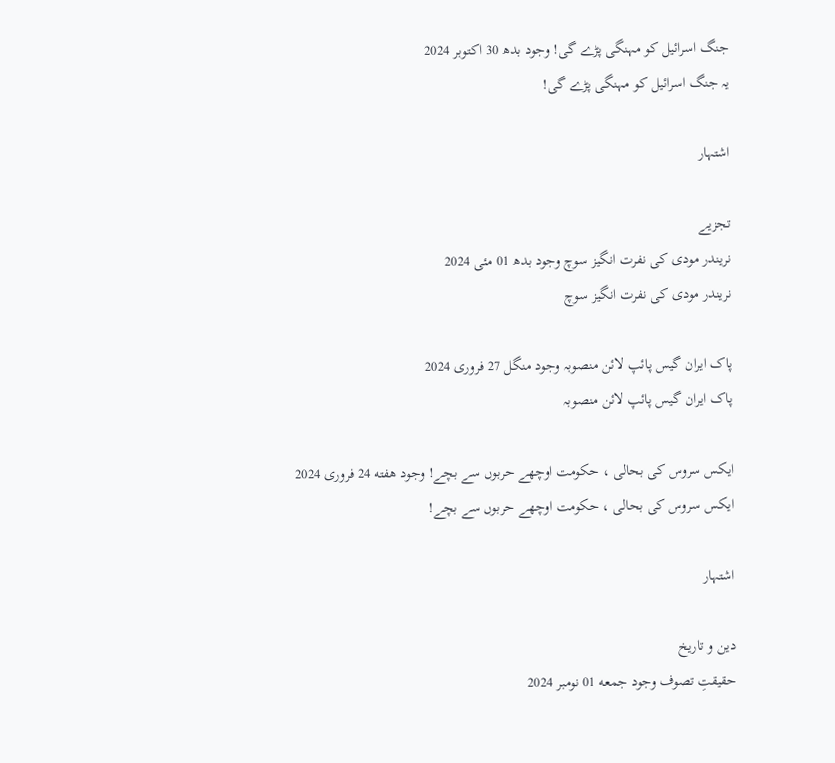جنگ اسرائیل کو مہنگی پڑے گی! وجود بدھ 30 اکتوبر 2024
یہ جنگ اسرائیل کو مہنگی پڑے گی!

اشتہار

تجزیے
نریندر مودی کی نفرت انگیز سوچ وجود بدھ 01 مئی 2024
نریندر مودی کی نفرت انگیز سوچ

پاک ایران گیس پائپ لائن منصوبہ وجود منگل 27 فروری 2024
پاک ایران گیس پائپ لائن منصوبہ

ایکس سروس کی بحالی ، حکومت اوچھے حربوں سے بچے! وجود هفته 24 فروری 2024
ایکس سروس کی بحالی ، حکومت اوچھے حربوں سے بچے!

اشتہار

دین و تاریخ
حقیقتِ تصوف وجود جمعه 01 نومبر 2024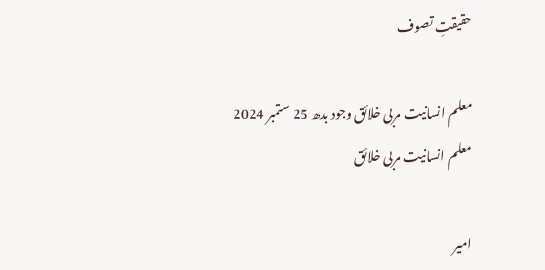حقیقتِ تصوف

معلم انسانیت مربی خلائق وجود بدھ 25 ستمبر 2024
معلم انسانیت مربی خلائق

امیر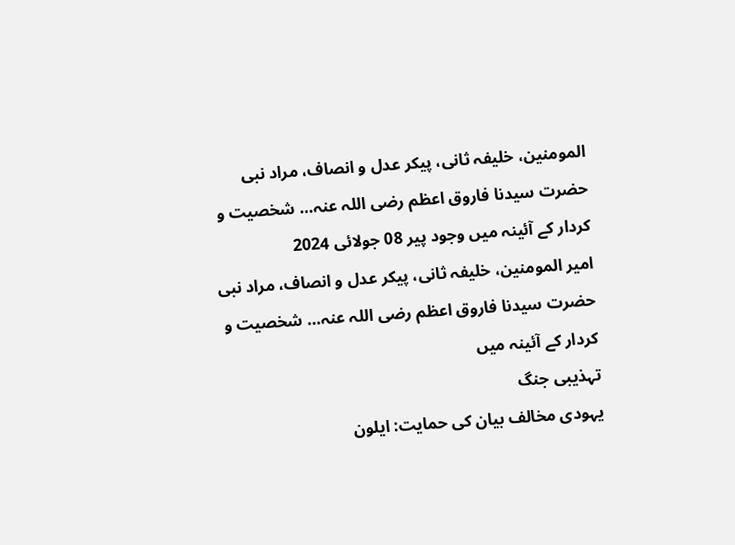المومنین، خلیفہ ثانی، پیکر عدل و انصاف، مراد نبی حضرت سیدنا فاروق اعظم رضی اللہ عنہ… شخصیت و کردار کے آئینہ میں وجود پیر 08 جولائی 2024
امیر المومنین، خلیفہ ثانی، پیکر عدل و انصاف، مراد نبی حضرت سیدنا فاروق اعظم رضی اللہ عنہ… شخصیت و کردار کے آئینہ میں
تہذیبی جنگ
یہودی مخالف بیان کی حمایت: ایلون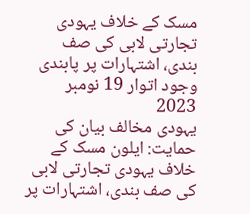مسک کے خلاف یہودی تجارتی لابی کی صف بندی، اشتہارات پر پابندی وجود اتوار 19 نومبر 2023
یہودی مخالف بیان کی حمایت: ایلون مسک کے خلاف یہودی تجارتی لابی کی صف بندی، اشتہارات پر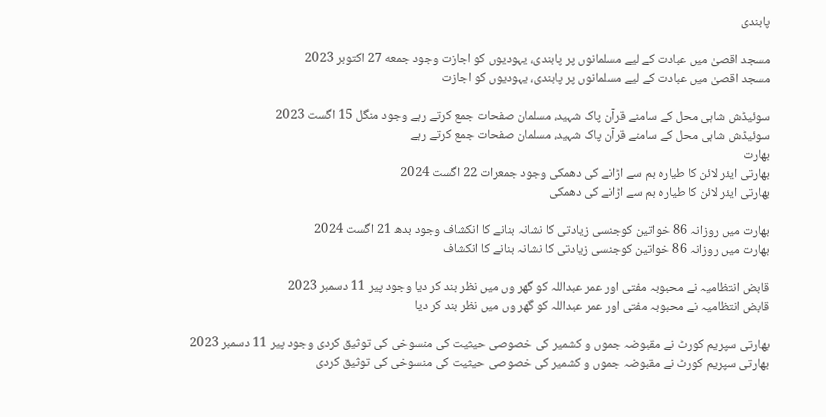پابندی

مسجد اقصیٰ میں عبادت کے لیے مسلمانوں پر پابندی، یہودیوں کو اجازت وجود جمعه 27 اکتوبر 2023
مسجد اقصیٰ میں عبادت کے لیے مسلمانوں پر پابندی، یہودیوں کو اجازت

سوئیڈش شاہی محل کے سامنے قرآن پاک شہید، مسلمان صفحات جمع کرتے رہے وجود منگل 15 اگست 2023
سوئیڈش شاہی محل کے سامنے قرآن پاک شہید، مسلمان صفحات جمع کرتے رہے
بھارت
بھارتی ایئر لائن کا طیارہ بم سے اڑانے کی دھمکی وجود جمعرات 22 اگست 2024
بھارتی ایئر لائن کا طیارہ بم سے اڑانے کی دھمکی

بھارت میں روزانہ 86 خواتین کوجنسی زیادتی کا نشانہ بنانے کا انکشاف وجود بدھ 21 اگست 2024
بھارت میں روزانہ 86 خواتین کوجنسی زیادتی کا نشانہ بنانے کا انکشاف

قابض انتظامیہ نے محبوبہ مفتی اور عمر عبداللہ کو گھر وں میں نظر بند کر دیا وجود پیر 11 دسمبر 2023
قابض انتظامیہ نے محبوبہ مفتی اور عمر عبداللہ کو گھر وں میں نظر بند کر دیا

بھارتی سپریم کورٹ نے مقبوضہ جموں و کشمیر کی خصوصی حیثیت کی منسوخی کی توثیق کردی وجود پیر 11 دسمبر 2023
بھارتی سپریم کورٹ نے مقبوضہ جموں و کشمیر کی خصوصی حیثیت کی منسوخی کی توثیق کردی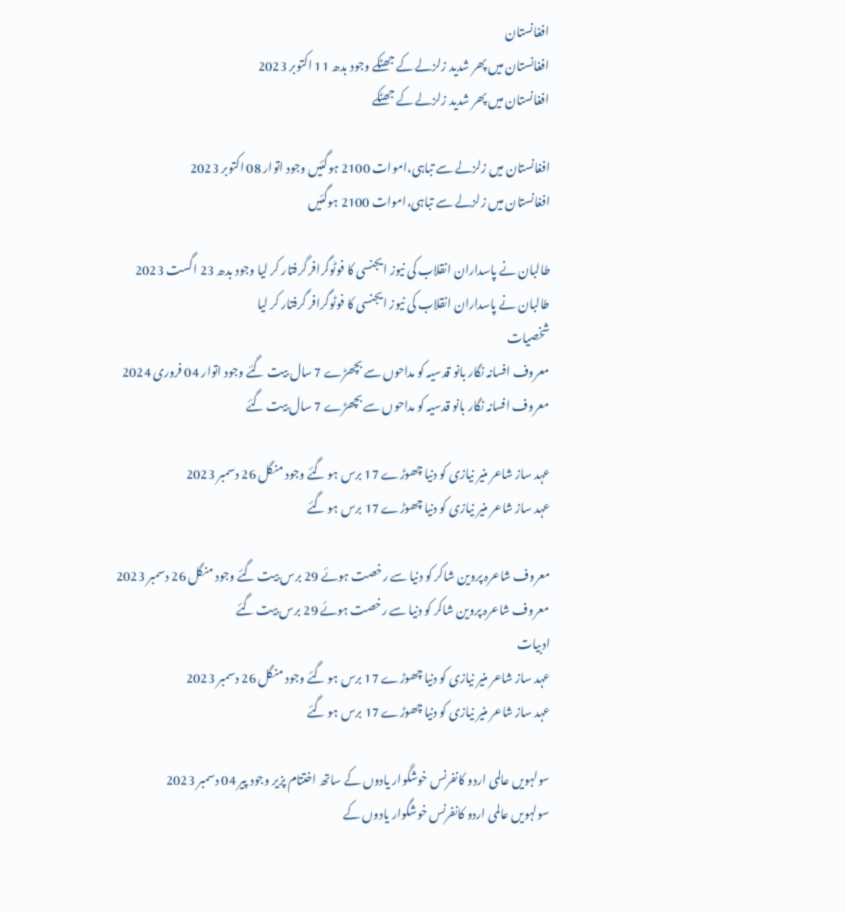افغانستان
افغانستان میں پھر شدید زلزلے کے جھٹکے وجود بدھ 11 اکتوبر 2023
افغانستان میں پھر شدید زلزلے کے جھٹکے

افغانستان میں زلزلے سے تباہی،اموات 2100 ہوگئیں وجود اتوار 08 اکتوبر 2023
افغانستان میں زلزلے سے تباہی،اموات 2100 ہوگئیں

طالبان نے پاسداران انقلاب کی نیوز ایجنسی کا فوٹوگرافر گرفتار کر لیا وجود بدھ 23 اگست 2023
طالبان نے پاسداران انقلاب کی نیوز ایجنسی کا فوٹوگرافر گرفتار کر لیا
شخصیات
معروف افسانہ نگار بانو قدسیہ کو مداحوں سے بچھڑے 7 سال بیت گئے وجود اتوار 04 فروری 2024
معروف افسانہ نگار بانو قدسیہ کو مداحوں سے بچھڑے 7 سال بیت گئے

عہد ساز شاعر منیر نیازی کو دنیا چھوڑے 17 برس ہو گئے وجود منگل 26 دسمبر 2023
عہد ساز شاعر منیر نیازی کو دنیا چھوڑے 17 برس ہو گئے

معروف شاعرہ پروین شاکر کو دنیا سے رخصت ہوئے 29 برس بیت گئے وجود منگل 26 دسمبر 2023
معروف شاعرہ پروین شاکر کو دنیا سے رخصت ہوئے 29 برس بیت گئے
ادبیات
عہد ساز شاعر منیر نیازی کو دنیا چھوڑے 17 برس ہو گئے وجود منگل 26 دسمبر 2023
عہد ساز شاعر منیر نیازی کو دنیا چھوڑے 17 برس ہو گئے

سولہویں عالمی اردو کانفرنس خوشگوار یادوں کے ساتھ اختتام پزیر وجود پیر 04 دسمبر 2023
سولہویں عالمی اردو کانفرنس خوشگوار یادوں کے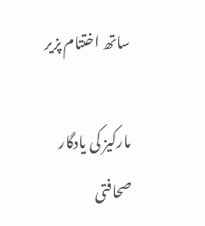ساتھ اختتام پزیر

مارکیز کی یادگار صحافتی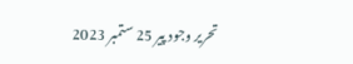تحریر وجود پیر 25 ستمبر 2023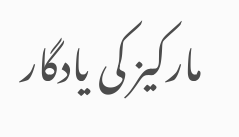مارکیز کی یادگار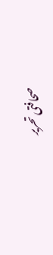صحافتی تحریر